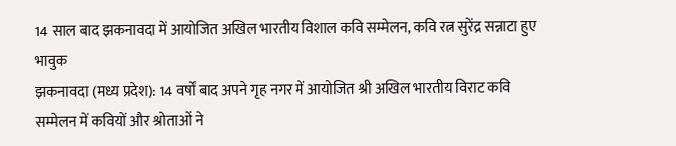14 साल बाद झकनावदा में आयोजित अखिल भारतीय विशाल कवि सम्मेलन, कवि रत्न सुरेंद्र सन्नाटा हुए भावुक
झकनावदा (मध्य प्रदेश): 14 वर्षों बाद अपने गृह नगर में आयोजित श्री अखिल भारतीय विराट कवि सम्मेलन में कवियों और श्रोताओं ने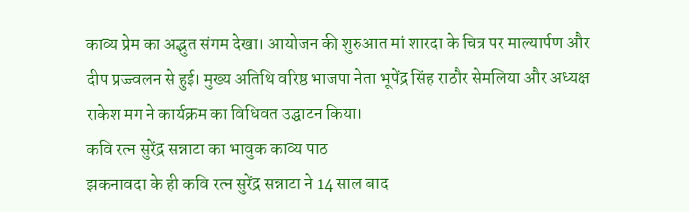काव्य प्रेम का अद्भुत संगम देखा। आयोजन की शुरुआत मां शारदा के चित्र पर माल्यार्पण और दीप प्रज्ज्वलन से हुई। मुख्य अतिथि वरिष्ठ भाजपा नेता भूपेंद्र सिंह राठौर सेमलिया और अध्यक्ष राकेश मग ने कार्यक्रम का विधिवत उद्घाटन किया।
कवि रत्न सुरेंद्र सन्नाटा का भावुक काव्य पाठ
झकनावदा के ही कवि रत्न सुरेंद्र सन्नाटा ने 14 साल बाद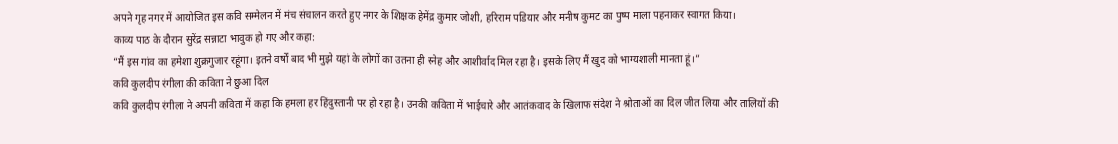अपने गृह नगर में आयोजित इस कवि सम्मेलन में मंच संचालन करते हुए नगर के शिक्षक हेमेंद्र कुमार जोशी, हरिराम पडियार और मनीष कुमट का पुष्प माला पहनाकर स्वागत किया।
काव्य पाठ के दौरान सुरेंद्र सन्नाटा भावुक हो गए और कहा:
“मैं इस गांव का हमेशा शुक्रगुजार रहूंगा। इतने वर्षों बाद भी मुझे यहां के लोगों का उतना ही स्नेह और आशीर्वाद मिल रहा है। इसके लिए मैं खुद को भाग्यशाली मानता हूं।”
कवि कुलदीप रंगीला की कविता ने छुआ दिल
कवि कुलदीप रंगीला ने अपनी कविता में कहा कि हमला हर हिंदुस्तानी पर हो रहा है। उनकी कविता में भाईचारे और आतंकवाद के खिलाफ संदेश ने श्रोताओं का दिल जीत लिया और तालियों की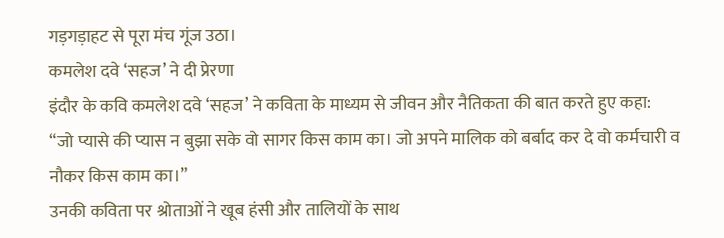गड़गड़ाहट से पूरा मंच गूंज उठा।
कमलेश दवे ‘सहज’ ने दी प्रेरणा
इंदौर के कवि कमलेश दवे ‘सहज’ ने कविता के माध्यम से जीवन और नैतिकता की बात करते हुए कहा:
“जो प्यासे की प्यास न बुझा सके वो सागर किस काम का। जो अपने मालिक को बर्बाद कर दे वो कर्मचारी व नौकर किस काम का।”
उनकी कविता पर श्रोताओं ने खूब हंसी और तालियों के साथ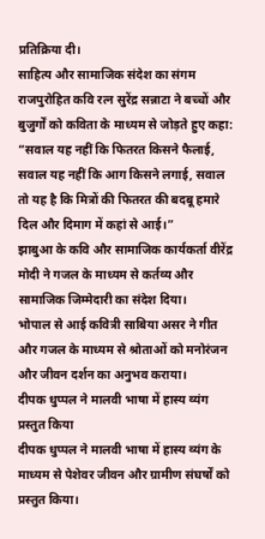प्रतिक्रिया दी।
साहित्य और सामाजिक संदेश का संगम
राजपुरोहित कवि रत्न सुरेंद्र सन्नाटा ने बच्चों और बुजुर्गों को कविता के माध्यम से जोड़ते हुए कहा:
“सवाल यह नहीं कि फितरत किसने फैलाई, सवाल यह नहीं कि आग किसने लगाई, सवाल तो यह है कि मित्रों की फितरत की बदबू हमारे दिल और दिमाग में कहां से आई।”
झाबुआ के कवि और सामाजिक कार्यकर्ता वीरेंद्र मोदी ने गजल के माध्यम से कर्तव्य और सामाजिक जिम्मेदारी का संदेश दिया।
भोपाल से आई कवित्री साबिया असर ने गीत और गजल के माध्यम से श्रोताओं को मनोरंजन और जीवन दर्शन का अनुभव कराया।
दीपक धुप्पल ने मालवी भाषा में हास्य व्यंग प्रस्तुत किया
दीपक धुप्पल ने मालवी भाषा में हास्य व्यंग के माध्यम से पेशेवर जीवन और ग्रामीण संघर्षों को प्रस्तुत किया।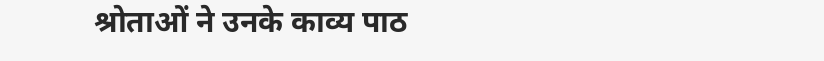श्रोताओं ने उनके काव्य पाठ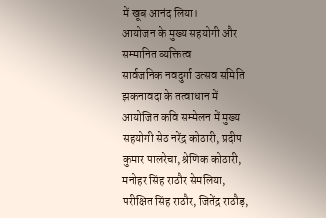में खूब आनंद लिया।
आयोजन के मुख्य सहयोगी और सम्मानित व्यक्तित्व
सार्वजनिक नवदुर्गा उत्सव समिति झकनावदा के तत्वाधान में आयोजित कवि सम्मेलन में मुख्य सहयोगी सेठ नरेंद्र कोठारी, प्रदीप कुमार पालरेचा, श्रेणिक कोठारी, मनोहर सिंह राठौर सेमलिया, परीक्षित सिंह राठौर, जितेंद्र राठौड़,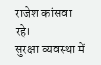राजेश कांसवा रहे।
सुरक्षा व्यवस्था में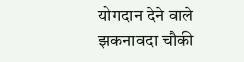योगदान देने वाले झकनावदा चौकी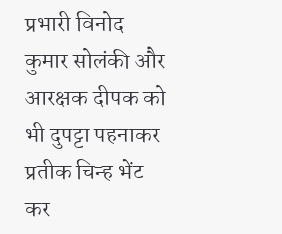प्रभारी विनोद कुमार सोलंकी और आरक्षक दीपक को भी दुपट्टा पहनाकर प्रतीक चिन्ह भेंट कर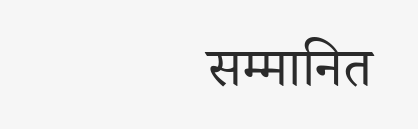सम्मानित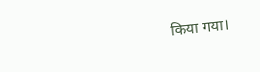किया गया।